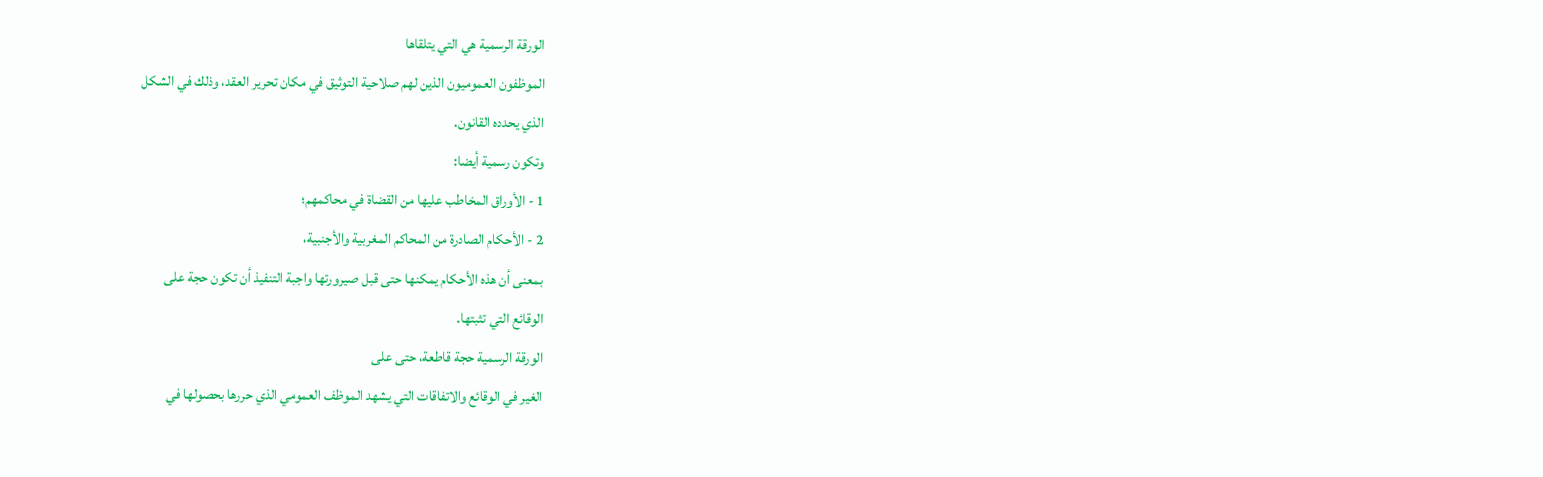الورقة الرسمية هي التي يتلقاها
الموظفون العموميون الذين لهم صلاحية التوثيق في مكان تحرير العقد، وذلك في الشكل
الذي يحدده القانون.
وتكون رسمية أيضا:
1 - الأوراق المخاطب عليها من القضاة في محاكمهم؛
2 - الأحكام الصادرة من المحاكم المغربية والأجنبية،
بمعنى أن هذه الأحكام يمكنها حتى قبل صيرورتها واجبة التنفيذ أن تكون حجة على
الوقائع التي تثبتها.
الورقة الرسمية حجة قاطعة، حتى على
الغير في الوقائع والاتفاقات التي يشهد الموظف العمومي الذي حررها بحصولها في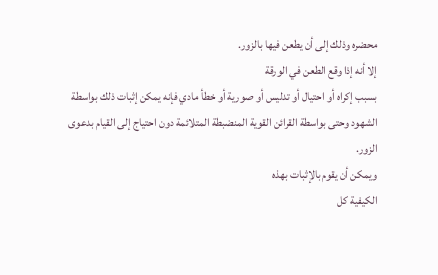محضره وذلك إلى أن يطعن فيها بالزور.
إلا أنه إذا وقع الطعن في الورقة
بسبب إكراه أو احتيال أو تدليس أو صورية أو خطأ مادي فإنه يمكن إثبات ذلك بواسطة
الشهود وحتى بواسطة القرائن القوية المنضبطة المتلائمة دون احتياج إلى القيام بدعوى
الزور.
ويمكن أن يقوم بالإثبات بهذه
الكيفية كل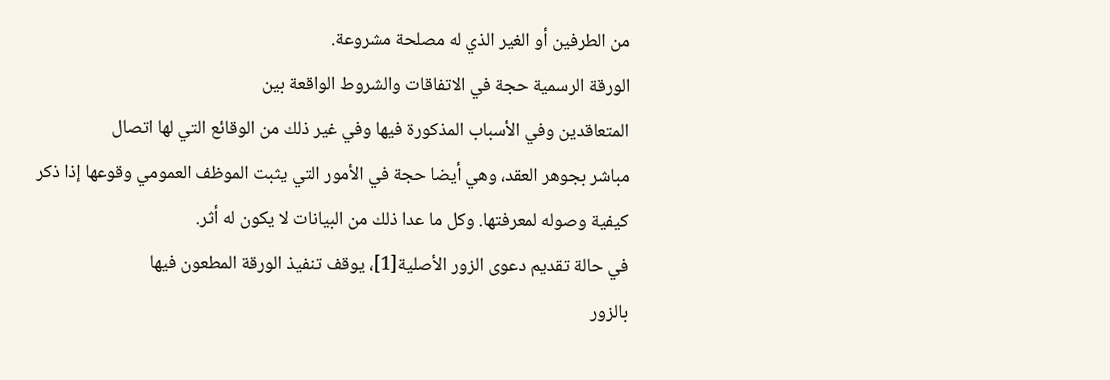من الطرفين أو الغير الذي له مصلحة مشروعة.
الورقة الرسمية حجة في الاتفاقات والشروط الواقعة بين
المتعاقدين وفي الأسباب المذكورة فيها وفي غير ذلك من الوقائع التي لها اتصال
مباشر بجوهر العقد، وهي أيضا حجة في الأمور التي يثبت الموظف العمومي وقوعها إذا ذكر
كيفية وصوله لمعرفتها. وكل ما عدا ذلك من البيانات لا يكون له أثر.
في حالة تقديم دعوى الزور الأصلية[1]، يوقف تنفيذ الورقة المطعون فيها
بالزور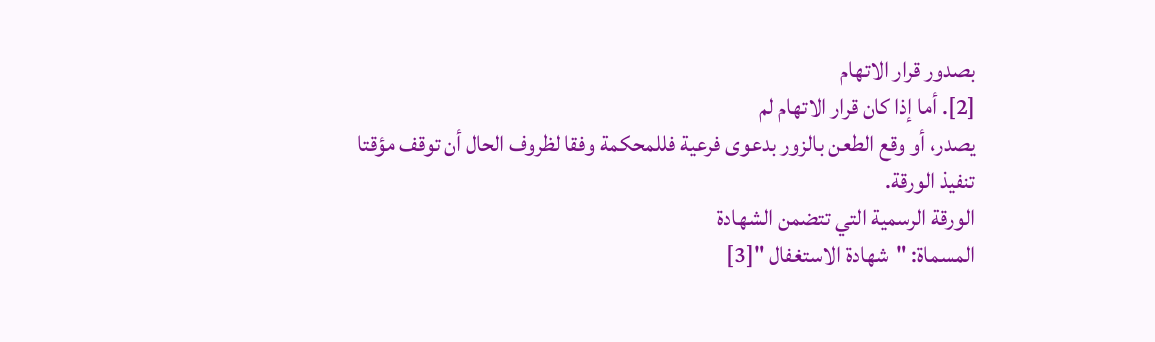بصدور قرار الاتهام
[2]. أما إذا كان قرار الاتهام لم
يصدر، أو وقع الطعن بالزور بدعوى فرعية فللمحكمة وفقا لظروف الحال أن توقف مؤقتا
تنفيذ الورقة.
الورقة الرسمية التي تتضمن الشهادة
المسماة: "شهادة الاستغفال "[3]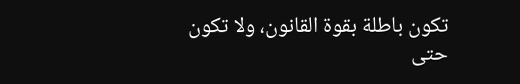تكون باطلة بقوة القانون، ولا تكون حتى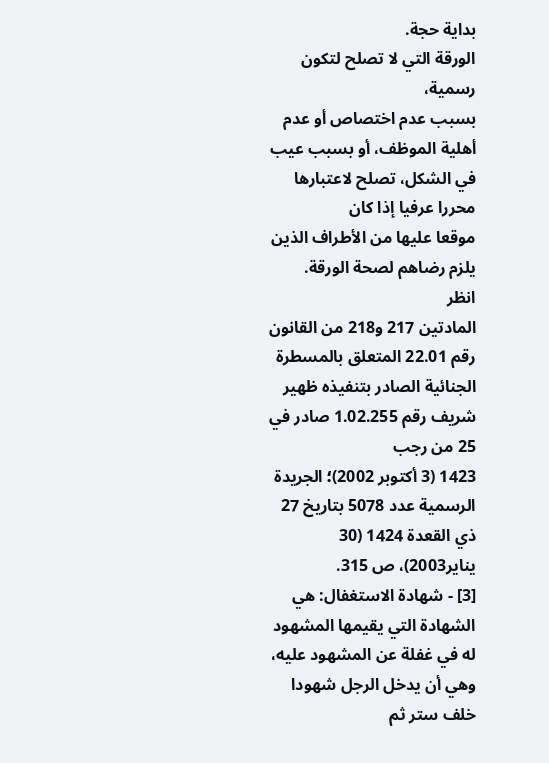بداية حجة.
الورقة التي لا تصلح لتكون رسمية،
بسبب عدم اختصاص أو عدم أهلية الموظف، أو بسبب عيب في الشكل، تصلح لاعتبارها محررا عرفيا إذا كان
موقعا عليها من الأطراف الذين يلزم رضاهم لصحة الورقة.
انظر
المادتين 217 و218 من القانون رقم 22.01 المتعلق بالمسطرة الجنائية الصادر بتنفيذه ظهير شريف رقم 1.02.255 صادر في 25 من رجب
1423 (3 أكتوبر 2002)؛ الجريدة الرسمية عدد 5078 بتاريخ 27 ذي القعدة 1424 (30
يناير2003)، ص 315.
[3] - شهادة الاستغفال: هي
الشهادة التي يقيمها المشهود له في غفلة عن المشهود عليه، وهي أن يدخل الرجل شهودا
خلف ستر ثم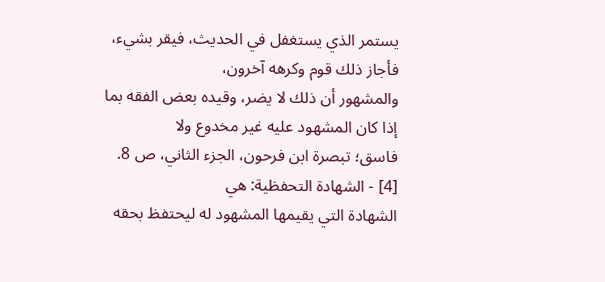يستمر الذي يستغفل في الحديث، فيقر بشيء، فأجاز ذلك قوم وكرهه آخرون،
والمشهور أن ذلك لا يضر، وقيده بعض الفقه بما إذا كان المشهود عليه غير مخدوع ولا
فاسق؛ تبصرة ابن فرحون، الجزء الثاني، ص 8.
[4] - الشهادة التحفظية: هي
الشهادة التي يقيمها المشهود له ليحتفظ بحقه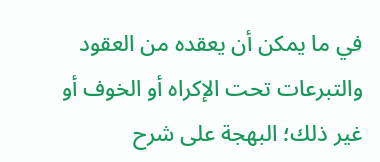في ما يمكن أن يعقده من العقود
والتبرعات تحت الإكراه أو الخوف أو غير ذلك؛ البهجة على شرح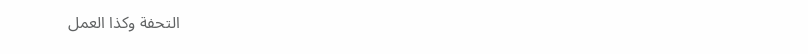التحفة وكذا العمل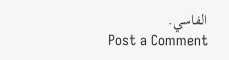الفاسي.
Post a Comment